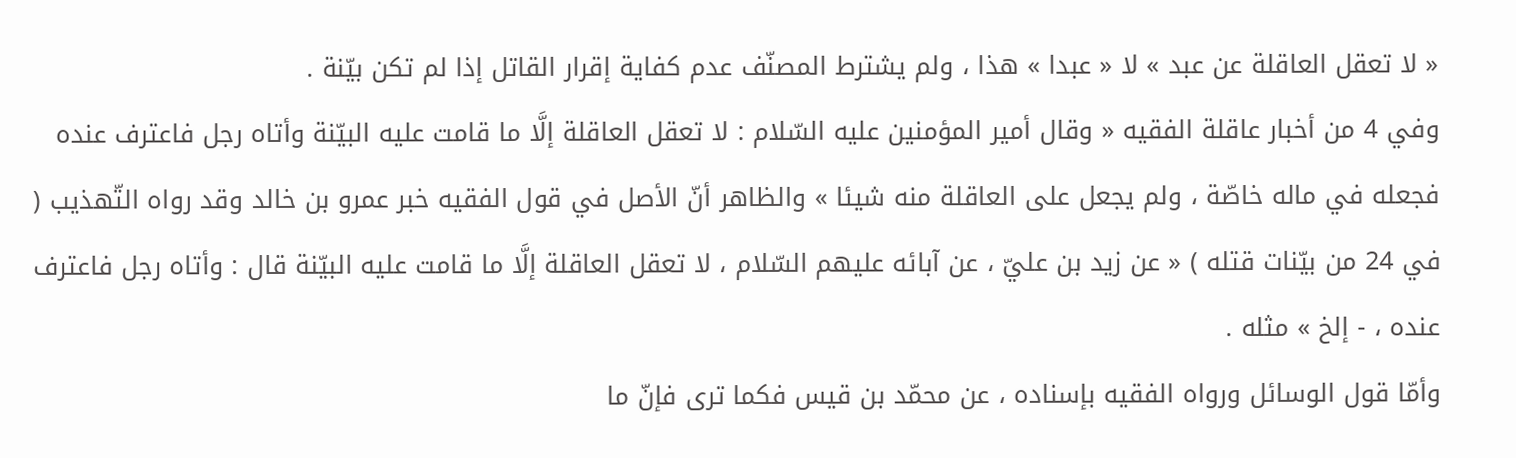« لا تعقل العاقلة عن عبد » لا « عبدا » هذا ، ولم يشترط المصنّف عدم كفاية إقرار القاتل إذا لم تكن بيّنة .
وفي 4 من أخبار عاقلة الفقيه « وقال أمير المؤمنين عليه السّلام : لا تعقل العاقلة إلَّا ما قامت عليه البيّنة وأتاه رجل فاعترف عنده فجعله في ماله خاصّة ، ولم يجعل على العاقلة منه شيئا » والظاهر أنّ الأصل في قول الفقيه خبر عمرو بن خالد وقد رواه التّهذيب ( في 24 من بيّنات قتله ) « عن زيد بن عليّ ، عن آبائه عليهم السّلام ، لا تعقل العاقلة إلَّا ما قامت عليه البيّنة قال : وأتاه رجل فاعترف عنده ، - إلخ » مثله .
وأمّا قول الوسائل ورواه الفقيه بإسناده ، عن محمّد بن قيس فكما ترى فإنّ ما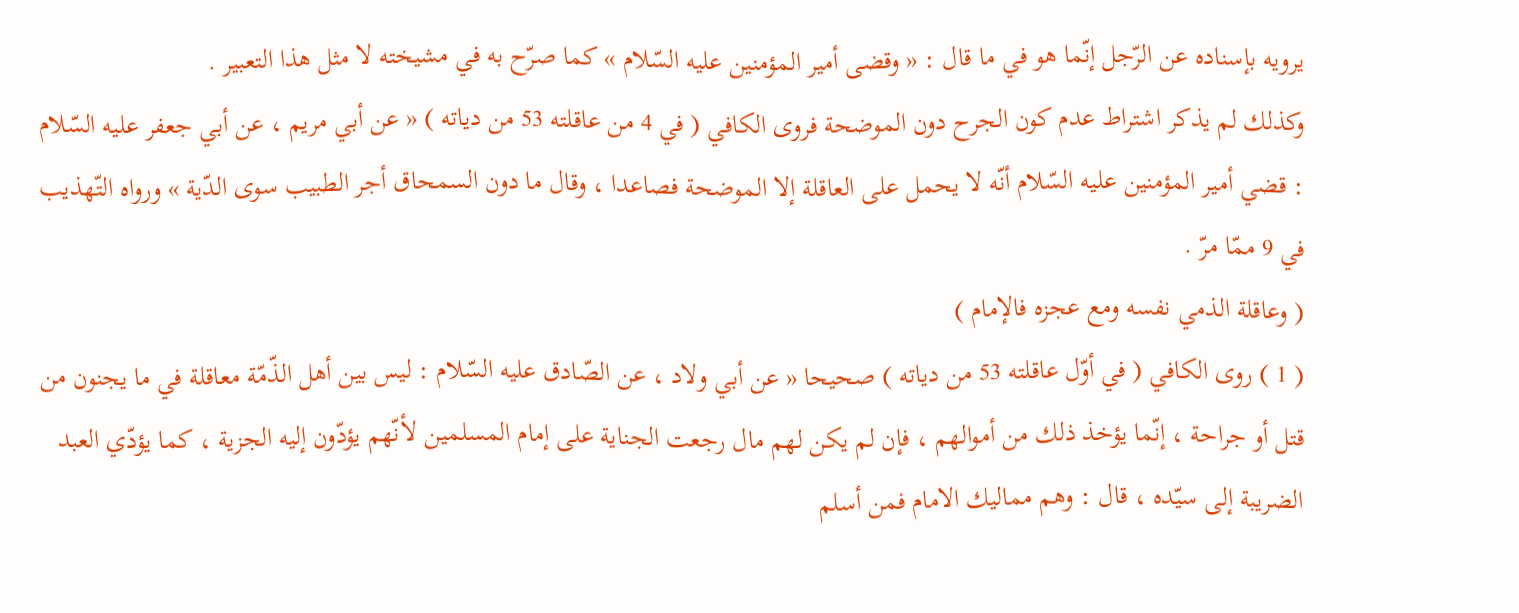يرويه بإسناده عن الرّجل إنّما هو في ما قال : « وقضى أمير المؤمنين عليه السّلام » كما صرّح به في مشيخته لا مثل هذا التعبير .
وكذلك لم يذكر اشتراط عدم كون الجرح دون الموضحة فروى الكافي ( في 4 من عاقلته 53 من دياته ) « عن أبي مريم ، عن أبي جعفر عليه السّلام : قضي أمير المؤمنين عليه السّلام أنّه لا يحمل على العاقلة إلا الموضحة فصاعدا ، وقال ما دون السمحاق أجر الطبيب سوى الدّية » ورواه التّهذيب في 9 ممّا مرّ .
( وعاقلة الذمي نفسه ومع عجزه فالإمام )
( 1 ) روى الكافي ( في أوّل عاقلته 53 من دياته ) صحيحا « عن أبي ولاد ، عن الصّادق عليه السّلام : ليس بين أهل الذّمّة معاقلة في ما يجنون من قتل أو جراحة ، إنّما يؤخذ ذلك من أموالهم ، فإن لم يكن لهم مال رجعت الجناية على إمام المسلمين لأنّهم يؤدّون إليه الجزية ، كما يؤدّي العبد الضريبة إلى سيّده ، قال : وهم مماليك الامام فمن أسلم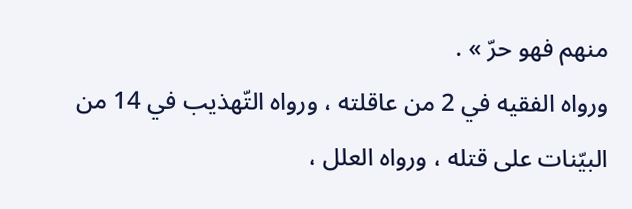منهم فهو حرّ » .
ورواه الفقيه في 2 من عاقلته ، ورواه التّهذيب في 14 من البيّنات على قتله ، ورواه العلل ،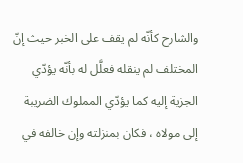والشارح كأنّه لم يقف على الخبر حيث إنّ المختلف لم ينقله فعلَّل له بأنّه يؤدّي الجزية إليه كما يؤدّي المملوك الضريبة إلى مولاه ، فكان بمنزلته وإن خالفه في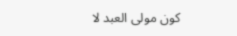كون مولى العبد لا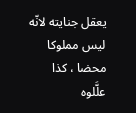يعقل جنايته لانّه ليس مملوكا محضا ، كذا علَّلوه